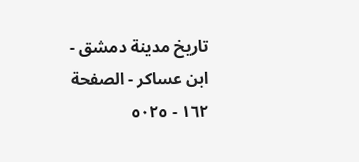تاريخ مدينة دمشق - ابن عساكر - الصفحة ١٦٢ - ٥٠٢٥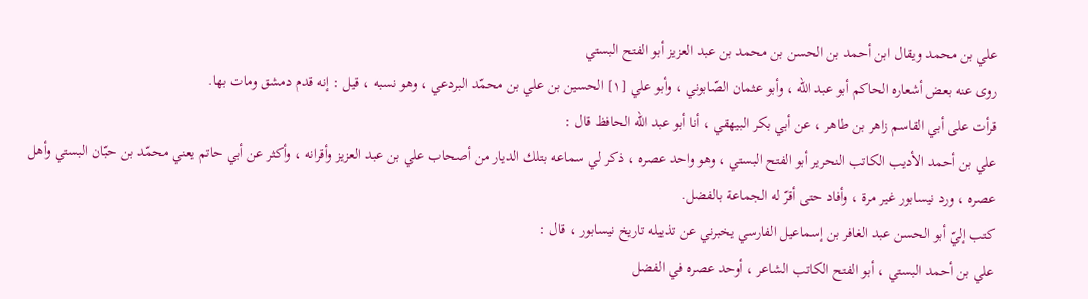علي بن محمد ويقال ابن أحمد بن الحسن بن محمد بن عبد العزيز أبو الفتح البستي
روى عنه بعض أشعاره الحاكم أبو عبد الله ، وأبو عثمان الصّابوني ، وأبو علي [١] الحسين بن علي بن محمّد البردعي ، وهو نسبه ، قيل : إنه قدم دمشق ومات بها.
قرأت على أبي القاسم زاهر بن طاهر ، عن أبي بكر البيهقي ، أنا أبو عبد الله الحافظ قال :
علي بن أحمد الأديب الكاتب النحرير أبو الفتح البستي ، وهو واحد عصره ، ذكر لي سماعه بتلك الديار من أصحاب علي بن عبد العزيز وأقرانه ، وأكثر عن أبي حاتم يعني محمّد بن حبّان البستي وأهل عصره ، ورد نيسابور غير مرة ، وأفاد حتى أقرّ له الجماعة بالفضل.
كتب إليّ أبو الحسن عبد الغافر بن إسماعيل الفارسي يخبرني عن تذييله تاريخ نيسابور ، قال :
علي بن أحمد البستي ، أبو الفتح الكاتب الشاعر ، أوحد عصره في الفضل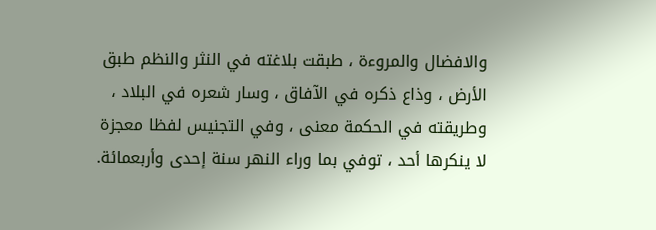والافضال والمروءة ، طبقت بلاغته في النثر والنظم طبق الأرض ، وذاع ذكره في الآفاق ، وسار شعره في البلاد ، وطريقته في الحكمة معنى ، وفي التجنيس لفظا معجزة لا ينكرها أحد ، توفي بما وراء النهر سنة إحدى وأربعمائة.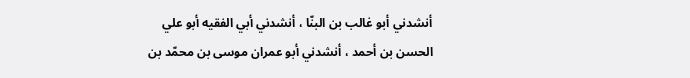أنشدني أبو غالب بن البنّا ، أنشدني أبي الفقيه أبو علي الحسن بن أحمد ، أنشدني أبو عمران موسى بن محمّد بن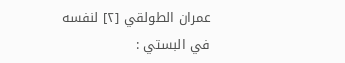عمران الطولقي [٢] لنفسه في البستي :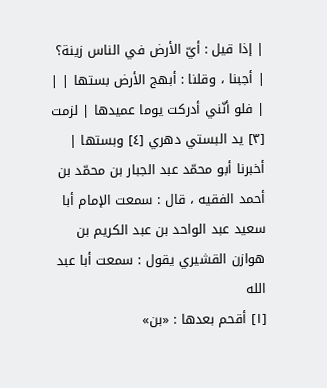| إذا قيل : أيّ الأرض في الناس زينة؟ | أجبنا ، وقلنا : أبهج الأرض بستها | |
| فلو أنّني أدركت يوما عميدها | لزمت [٣] يد البستي دهري [٤] وبستها |
أخبرنا أبو محمّد عبد الجبار بن محمّد بن أحمد الفقيه ، قال : سمعت الإمام أبا سعيد عبد الواحد بن عبد الكريم بن هوازن القشيري يقول : سمعت أبا عبد الله
[١] أقحم بعدها : «بن»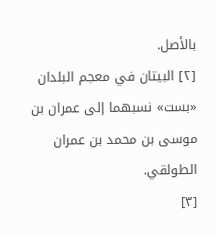بالأصل.
[٢] البيتان في معجم البلدان «بست» نسبهما إلى عمران بن موسى بن محمد بن عمران الطولقي.
[٣]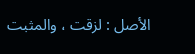الأصل : لزقت ، والمثبت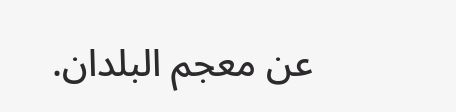عن معجم البلدان.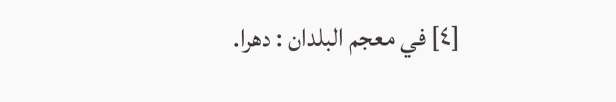[٤] في معجم البلدان : دهرا.